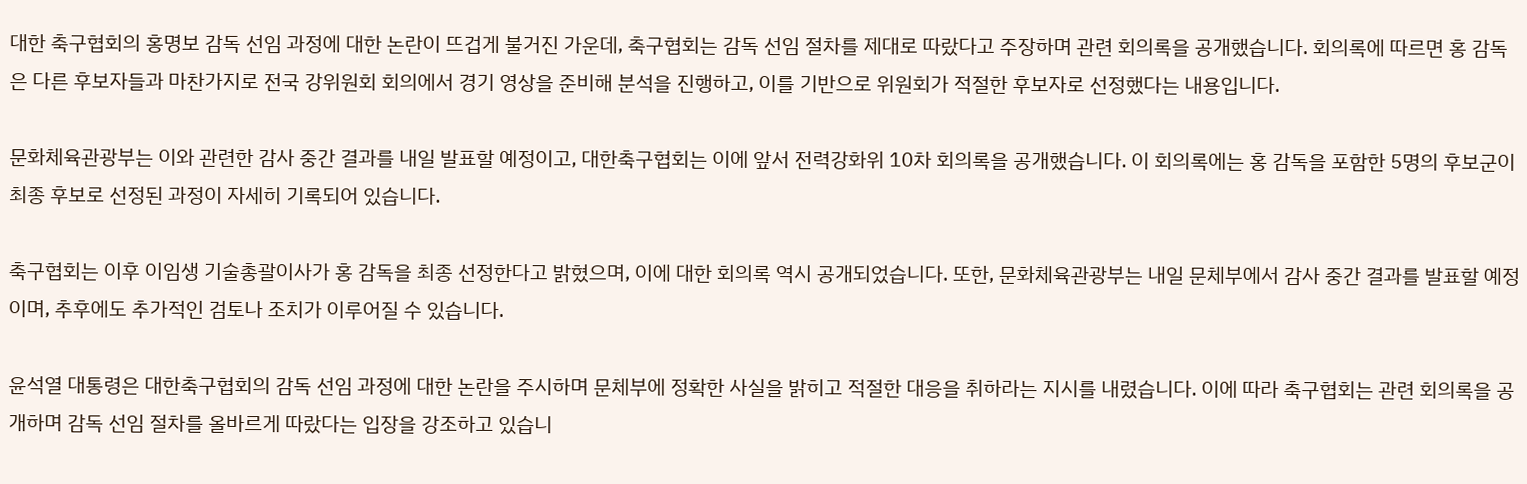대한 축구협회의 홍명보 감독 선임 과정에 대한 논란이 뜨겁게 불거진 가운데, 축구협회는 감독 선임 절차를 제대로 따랐다고 주장하며 관련 회의록을 공개했습니다. 회의록에 따르면 홍 감독은 다른 후보자들과 마찬가지로 전국 강위원회 회의에서 경기 영상을 준비해 분석을 진행하고, 이를 기반으로 위원회가 적절한 후보자로 선정했다는 내용입니다.

문화체육관광부는 이와 관련한 감사 중간 결과를 내일 발표할 예정이고, 대한축구협회는 이에 앞서 전력강화위 10차 회의록을 공개했습니다. 이 회의록에는 홍 감독을 포함한 5명의 후보군이 최종 후보로 선정된 과정이 자세히 기록되어 있습니다.

축구협회는 이후 이임생 기술총괄이사가 홍 감독을 최종 선정한다고 밝혔으며, 이에 대한 회의록 역시 공개되었습니다. 또한, 문화체육관광부는 내일 문체부에서 감사 중간 결과를 발표할 예정이며, 추후에도 추가적인 검토나 조치가 이루어질 수 있습니다.

윤석열 대통령은 대한축구협회의 감독 선임 과정에 대한 논란을 주시하며 문체부에 정확한 사실을 밝히고 적절한 대응을 취하라는 지시를 내렸습니다. 이에 따라 축구협회는 관련 회의록을 공개하며 감독 선임 절차를 올바르게 따랐다는 입장을 강조하고 있습니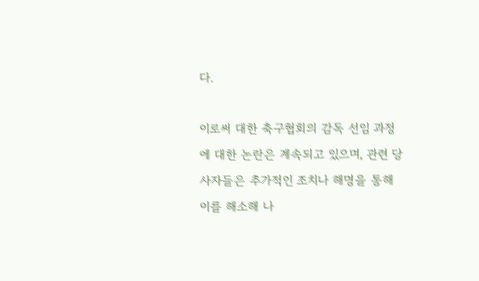다.

이로써 대한 축구협회의 감독 선임 과정에 대한 논란은 계속되고 있으며, 관련 당사자들은 추가적인 조치나 해명을 통해 이를 해소해 나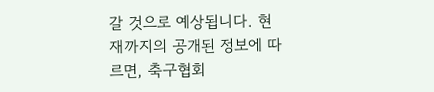갈 것으로 예상됩니다. 현재까지의 공개된 정보에 따르면, 축구협회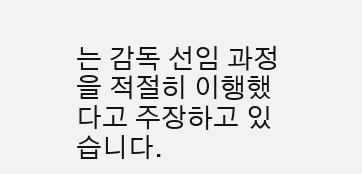는 감독 선임 과정을 적절히 이행했다고 주장하고 있습니다.